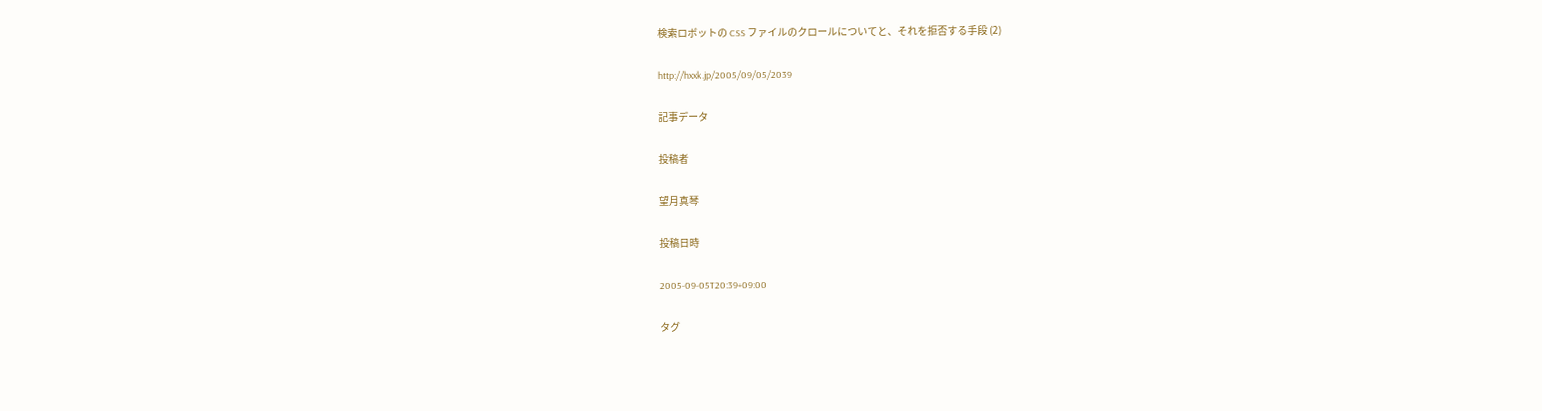検索ロボットの CSS ファイルのクロールについてと、それを拒否する手段 (2)

http://hxxk.jp/2005/09/05/2039

記事データ

投稿者

望月真琴

投稿日時

2005-09-05T20:39+09:00

タグ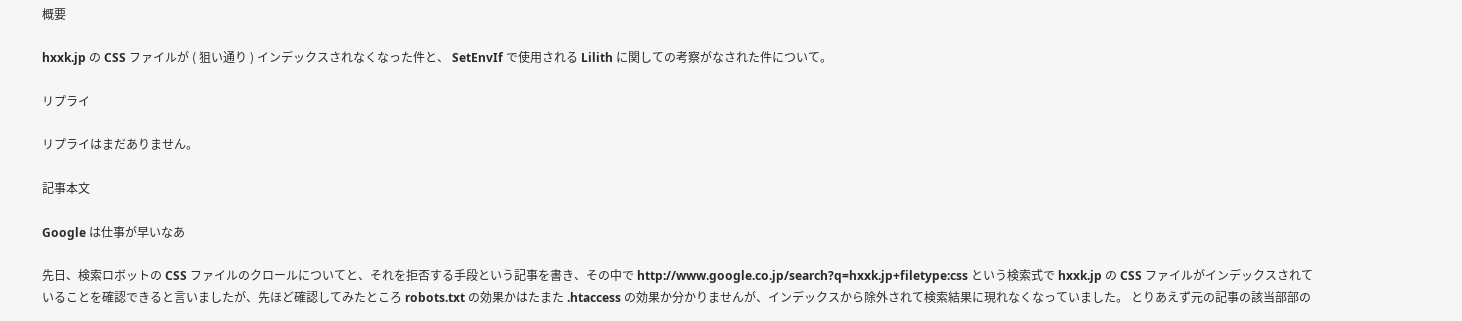概要

hxxk.jp の CSS ファイルが ( 狙い通り ) インデックスされなくなった件と、 SetEnvIf で使用される Lilith に関しての考察がなされた件について。

リプライ

リプライはまだありません。

記事本文

Google は仕事が早いなあ

先日、検索ロボットの CSS ファイルのクロールについてと、それを拒否する手段という記事を書き、その中で http://www.google.co.jp/search?q=hxxk.jp+filetype:css という検索式で hxxk.jp の CSS ファイルがインデックスされていることを確認できると言いましたが、先ほど確認してみたところ robots.txt の効果かはたまた .htaccess の効果か分かりませんが、インデックスから除外されて検索結果に現れなくなっていました。 とりあえず元の記事の該当部部の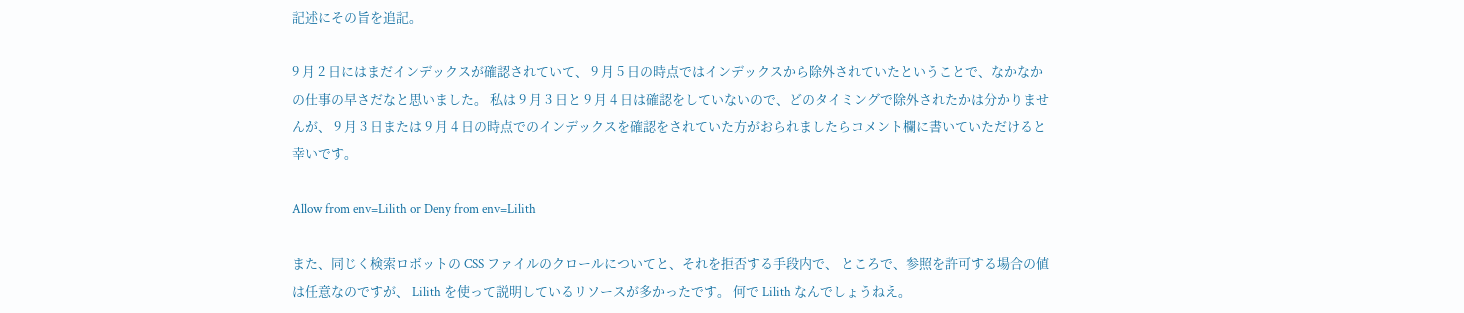記述にその旨を追記。

9 月 2 日にはまだインデックスが確認されていて、 9 月 5 日の時点ではインデックスから除外されていたということで、なかなかの仕事の早さだなと思いました。 私は 9 月 3 日と 9 月 4 日は確認をしていないので、どのタイミングで除外されたかは分かりませんが、 9 月 3 日または 9 月 4 日の時点でのインデックスを確認をされていた方がおられましたらコメント欄に書いていただけると幸いです。

Allow from env=Lilith or Deny from env=Lilith

また、同じく検索ロボットの CSS ファイルのクロールについてと、それを拒否する手段内で、 ところで、参照を許可する場合の値は任意なのですが、 Lilith を使って説明しているリソースが多かったです。 何で Lilith なんでしょうねえ。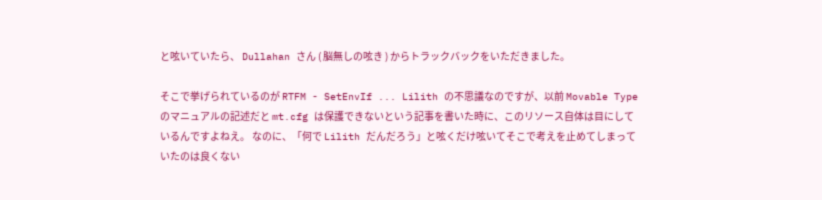と呟いていたら、 Dullahan さん ( 脳無しの呟き ) からトラックバックをいただきました。

そこで挙げられているのが RTFM - SetEnvIf ... Lilith の不思議なのですが、以前 Movable Type のマニュアルの記述だと mt.cfg は保護できないという記事を書いた時に、このリソース自体は目にしているんですよねえ。 なのに、「何で Lilith だんだろう」と呟くだけ呟いてそこで考えを止めてしまっていたのは良くない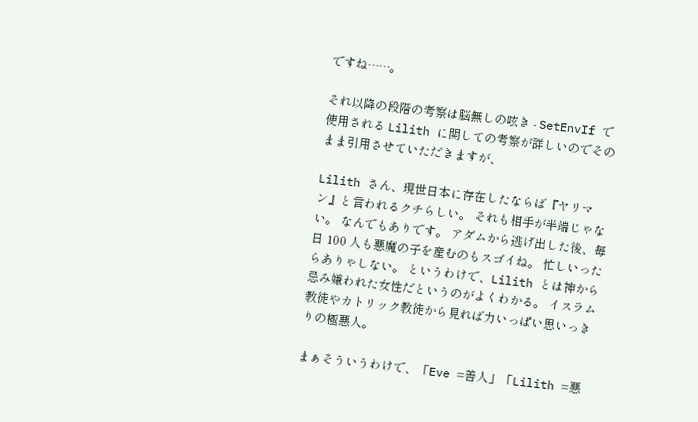ですね……。

それ以降の段階の考察は脳無しの呟き - SetEnvIf で使用される Lilith に関しての考察が詳しいのでそのまま引用させていただきますが、

Lilith さん、現世日本に存在したならば『ヤリマン』と言われるクチらしい。 それも相手が半端じゃない。 なんでもありです。 アダムから逃げ出した後、毎日 100 人も悪魔の子を産むのもスゴイね。 忙しいったらありゃしない。 というわけで、Lilith とは神から忌み嫌われた女性だというのがよくわかる。 イスラム教徒やカトリック教徒から見れば力いっぱい思いっきりの極悪人。

まぁそういうわけで、「Eve =善人」「Lilith =悪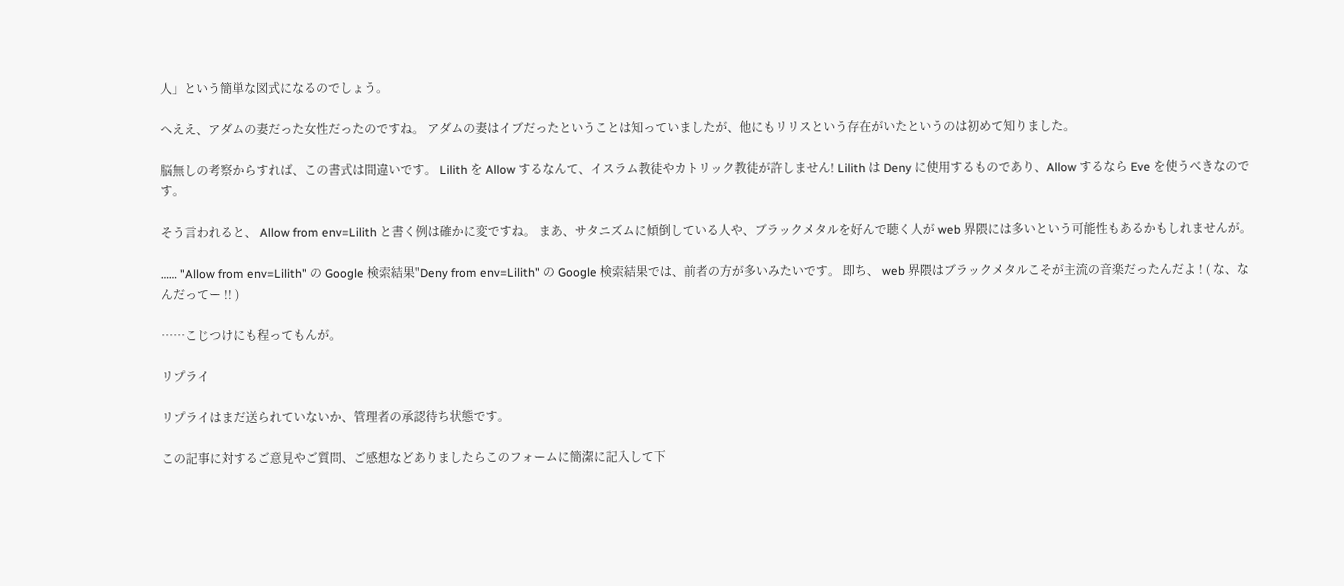人」という簡単な図式になるのでしょう。

へええ、アダムの妻だった女性だったのですね。 アダムの妻はイブだったということは知っていましたが、他にもリリスという存在がいたというのは初めて知りました。

脳無しの考察からすれば、この書式は間違いです。 Lilith を Allow するなんて、イスラム教徒やカトリック教徒が許しません! Lilith は Deny に使用するものであり、Allow するなら Eve を使うべきなのです。

そう言われると、 Allow from env=Lilith と書く例は確かに変ですね。 まあ、サタニズムに傾倒している人や、ブラックメタルを好んで聴く人が web 界隈には多いという可能性もあるかもしれませんが。

…… "Allow from env=Lilith" の Google 検索結果"Deny from env=Lilith" の Google 検索結果では、前者の方が多いみたいです。 即ち、 web 界隈はブラックメタルこそが主流の音楽だったんだよ ! ( な、なんだってー !! )

……こじつけにも程ってもんが。

リプライ

リプライはまだ送られていないか、管理者の承認待ち状態です。

この記事に対するご意見やご質問、ご感想などありましたらこのフォームに簡潔に記入して下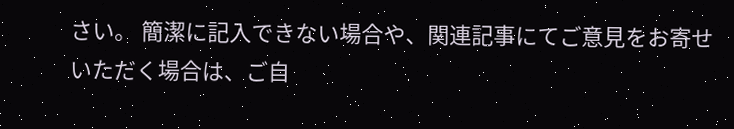さい。 簡潔に記入できない場合や、関連記事にてご意見をお寄せいただく場合は、ご自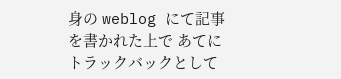身の weblog にて記事を書かれた上で あてにトラックバックとして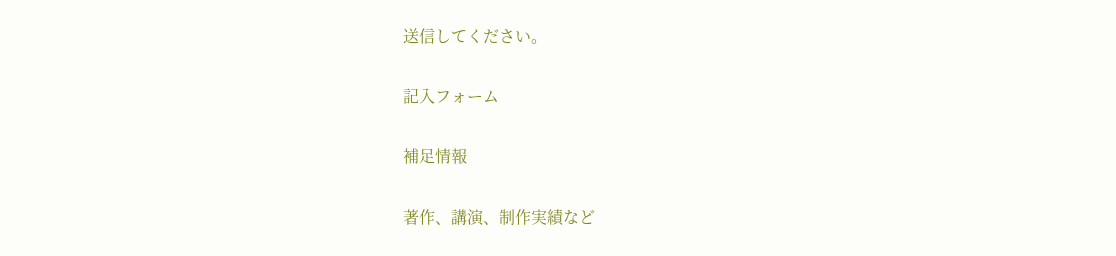送信してください。

記入フォーム

補足情報

著作、講演、制作実績など